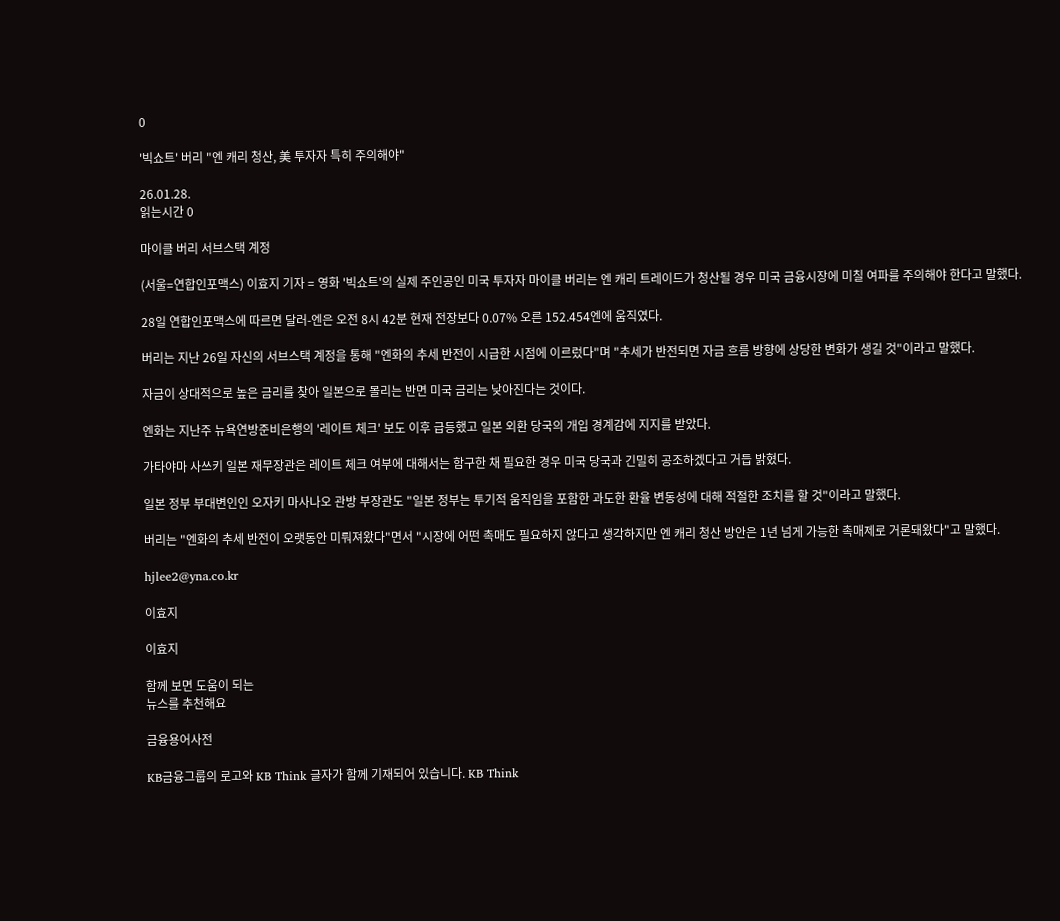0

'빅쇼트' 버리 "엔 캐리 청산, 美 투자자 특히 주의해야"

26.01.28.
읽는시간 0

마이클 버리 서브스택 계정

(서울=연합인포맥스) 이효지 기자 = 영화 '빅쇼트'의 실제 주인공인 미국 투자자 마이클 버리는 엔 캐리 트레이드가 청산될 경우 미국 금융시장에 미칠 여파를 주의해야 한다고 말했다.

28일 연합인포맥스에 따르면 달러-엔은 오전 8시 42분 현재 전장보다 0.07% 오른 152.454엔에 움직였다.

버리는 지난 26일 자신의 서브스택 계정을 통해 "엔화의 추세 반전이 시급한 시점에 이르렀다"며 "추세가 반전되면 자금 흐름 방향에 상당한 변화가 생길 것"이라고 말했다.

자금이 상대적으로 높은 금리를 찾아 일본으로 몰리는 반면 미국 금리는 낮아진다는 것이다.

엔화는 지난주 뉴욕연방준비은행의 '레이트 체크' 보도 이후 급등했고 일본 외환 당국의 개입 경계감에 지지를 받았다.

가타야마 사쓰키 일본 재무장관은 레이트 체크 여부에 대해서는 함구한 채 필요한 경우 미국 당국과 긴밀히 공조하겠다고 거듭 밝혔다.

일본 정부 부대변인인 오자키 마사나오 관방 부장관도 "일본 정부는 투기적 움직임을 포함한 과도한 환율 변동성에 대해 적절한 조치를 할 것"이라고 말했다.

버리는 "엔화의 추세 반전이 오랫동안 미뤄져왔다"면서 "시장에 어떤 촉매도 필요하지 않다고 생각하지만 엔 캐리 청산 방안은 1년 넘게 가능한 촉매제로 거론돼왔다"고 말했다.

hjlee2@yna.co.kr

이효지

이효지

함께 보면 도움이 되는
뉴스를 추천해요

금융용어사전

KB금융그룹의 로고와 KB Think 글자가 함께 기재되어 있습니다. KB Think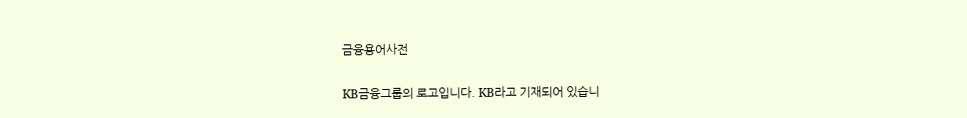금융용어사전

KB금융그룹의 로고입니다. KB라고 기재되어 있습니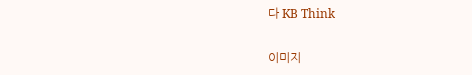다 KB Think

이미지